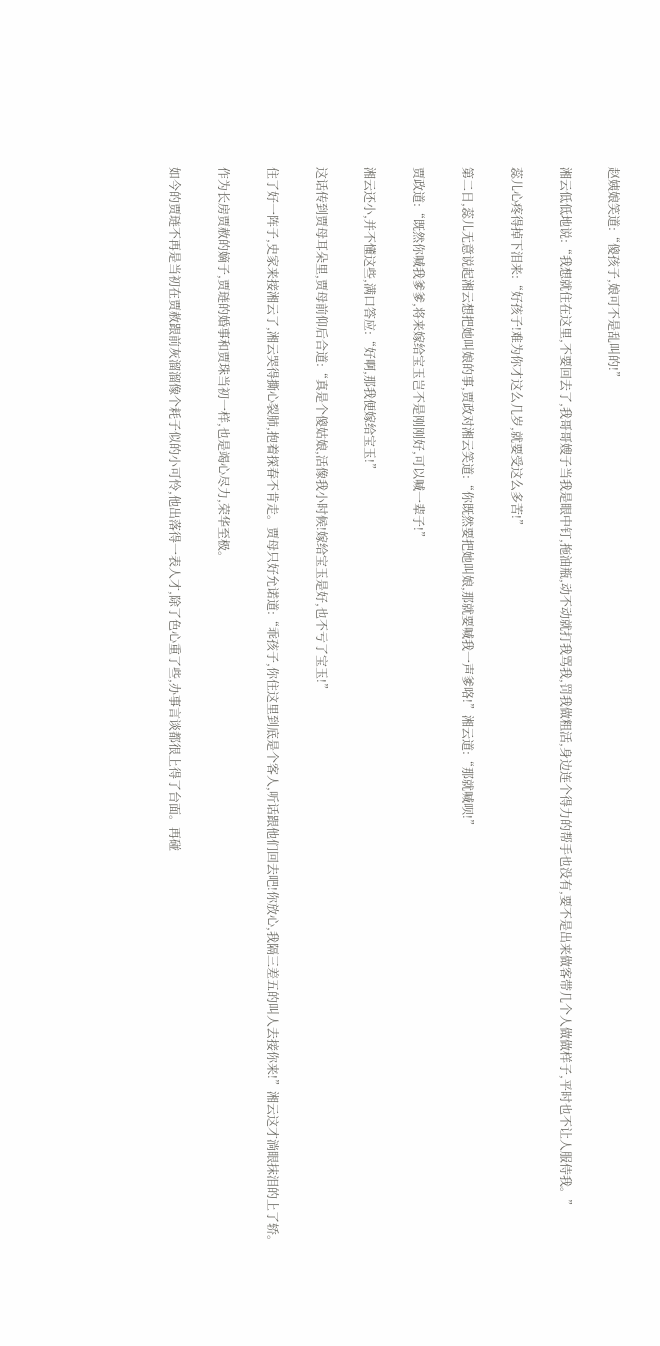赵姨娘笑道:“傻孩子,娘可不是乱叫的!”

湘云低低地说:“我想就住在这里,不要回去了,我哥哥嫂子当我是眼中钉,拖油瓶,动不动就打我骂我,罚我做粗活,身边连个得力的帮手也没有,要不是出来做客带几个人做做样子,平时也不让人服侍我。”

蕊儿心疼得掉下泪来:“好孩子!难为你才这么几岁,就要受这么多苦!”

第二日,蕊儿无意说起湘云想把她叫娘的事,贾政对湘云笑道:“你既然要把她叫娘,那就要喊我一声爹咯!”湘云道:“那就喊呗!”

贾政道:“既然你喊我爹爹,将来嫁给宝玉岂不是刚刚好,可以喊一辈子!”

湘云还小,并不懂这些,满口答应:“好啊,那我便嫁给宝玉!”

这话传到贾母耳朵里,贾母前仰后合道:“真是个傻姑娘,活像我小时候!嫁给宝玉是好,也不亏了宝玉!”

住了好一阵子,史家来接湘云了,湘云哭得撕心裂肺,抱着探春不肯走。贾母只好允诺道:“乖孩子,你住这里到底是个客人,听话跟他们回去吧!你放心,我隔三差五的叫人去接你来!”湘云这才淌眼抹泪的上了轿。

作为长房贾赦的嫡子,贾琏的婚事和贾珠当初一样,也是竭心尽力,荣华至极。

如今的贾琏不再是当初在贾赦跟前灰溜溜像个耗子似的小可怜,他出落得一表人才,除了色心重了些,办事言谈都很上得了台面。再碰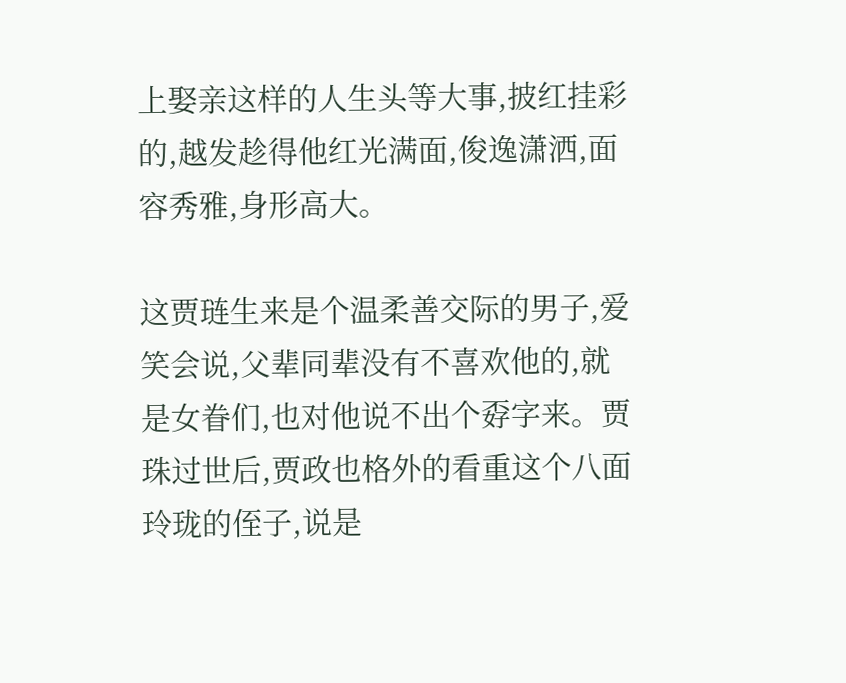上娶亲这样的人生头等大事,披红挂彩的,越发趁得他红光满面,俊逸潇洒,面容秀雅,身形高大。

这贾琏生来是个温柔善交际的男子,爱笑会说,父辈同辈没有不喜欢他的,就是女眷们,也对他说不出个孬字来。贾珠过世后,贾政也格外的看重这个八面玲珑的侄子,说是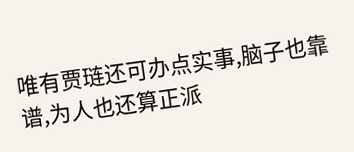唯有贾琏还可办点实事,脑子也靠谱,为人也还算正派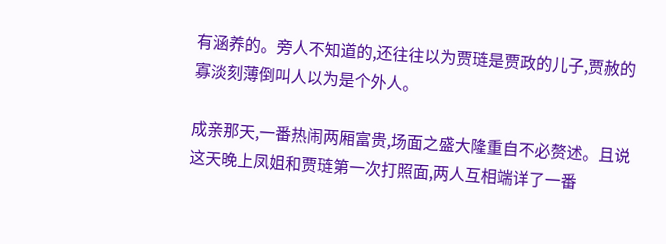有涵养的。旁人不知道的,还往往以为贾琏是贾政的儿子,贾赦的寡淡刻薄倒叫人以为是个外人。

成亲那天,一番热闹两厢富贵,场面之盛大隆重自不必赘述。且说这天晚上凤姐和贾琏第一次打照面,两人互相端详了一番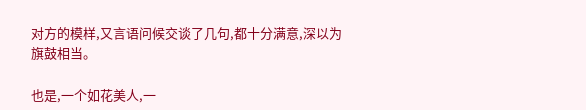对方的模样,又言语问候交谈了几句,都十分满意,深以为旗鼓相当。

也是,一个如花美人,一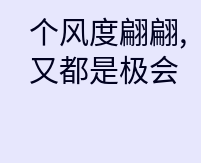个风度翩翩,又都是极会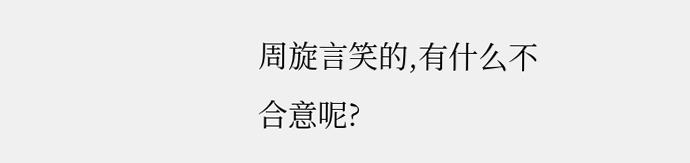周旋言笑的,有什么不合意呢?